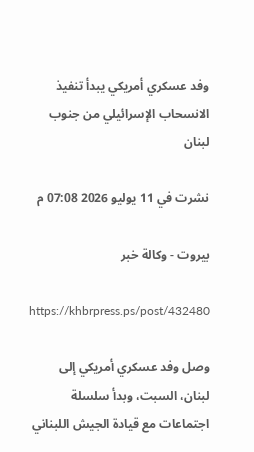وفد عسكري أمريكي يبدأ تنفيذ الانسحاب الإسرائيلي من جنوب لبنان

نشرت في 11 يوليو 2026 07:08 م

بيروت - وكالة خبر

https://khbrpress.ps/post/432480

وصل وفد عسكري أمريكي إلى لبنان، السبت، وبدأ سلسلة اجتماعات مع قيادة الجيش اللبناني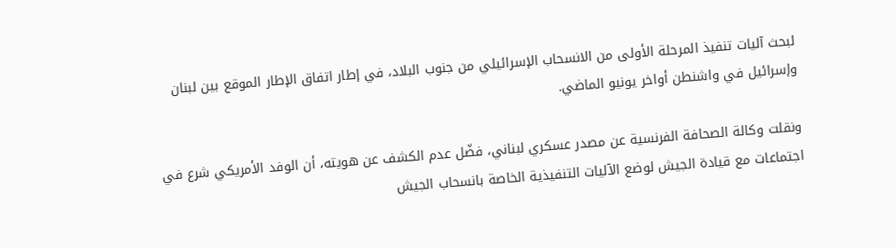لبحث آليات تنفيذ المرحلة الأولى من الانسحاب الإسرائيلي من جنوب البلاد، في إطار اتفاق الإطار الموقع بين لبنان وإسرائيل في واشنطن أواخر يونيو الماضي.

ونقلت وكالة الصحافة الفرنسية عن مصدر عسكري لبناني، فضّل عدم الكشف عن هويته، أن الوفد الأمريكي شرع في اجتماعات مع قيادة الجيش لوضع الآليات التنفيذية الخاصة بانسحاب الجيش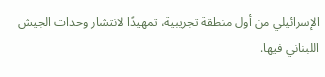الإسرائيلي من أول منطقة تجريبية، تمهيدًا لانتشار وحدات الجيش اللبناني فيها.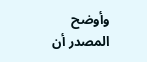وأوضح المصدر أن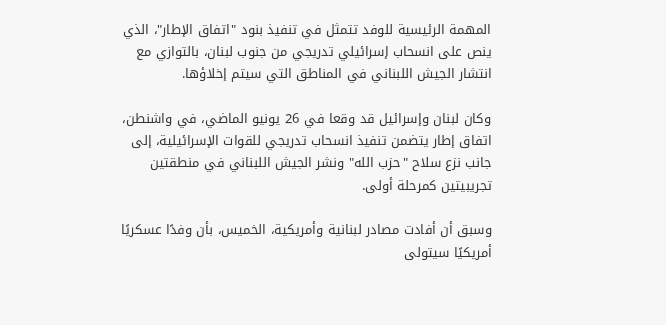المهمة الرئيسية للوفد تتمثل في تنفيذ بنود "اتفاق الإطار"، الذي ينص على انسحاب إسرائيلي تدريجي من جنوب لبنان، بالتوازي مع انتشار الجيش اللبناني في المناطق التي سيتم إخلاؤها.

وكان لبنان وإسرائيل قد وقعا في 26 يونيو الماضي، في واشنطن، اتفاق إطار يتضمن تنفيذ انسحاب تدريجي للقوات الإسرائيلية، إلى جانب نزع سلاح "حزب الله" ونشر الجيش اللبناني في منطقتين تجريبيتين كمرحلة أولى.

وسبق أن أفادت مصادر لبنانية وأمريكية، الخميس، بأن وفدًا عسكريًا أمريكيًا سيتولى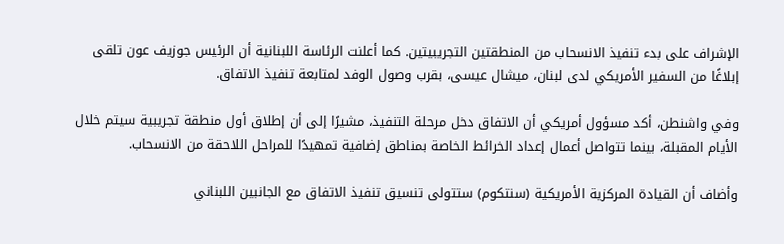الإشراف على بدء تنفيذ الانسحاب من المنطقتين التجريبيتين. كما أعلنت الرئاسة اللبنانية أن الرئيس جوزيف عون تلقى إبلاغًا من السفير الأمريكي لدى لبنان، ميشال عيسى، بقرب وصول الوفد لمتابعة تنفيذ الاتفاق.

وفي واشنطن، أكد مسؤول أمريكي أن الاتفاق دخل مرحلة التنفيذ، مشيرًا إلى أن إطلاق أول منطقة تجريبية سيتم خلال الأيام المقبلة، بينما تتواصل أعمال إعداد الخرائط الخاصة بمناطق إضافية تمهيدًا للمراحل اللاحقة من الانسحاب.

وأضاف أن القيادة المركزية الأمريكية (سنتكوم) ستتولى تنسيق تنفيذ الاتفاق مع الجانبين اللبناني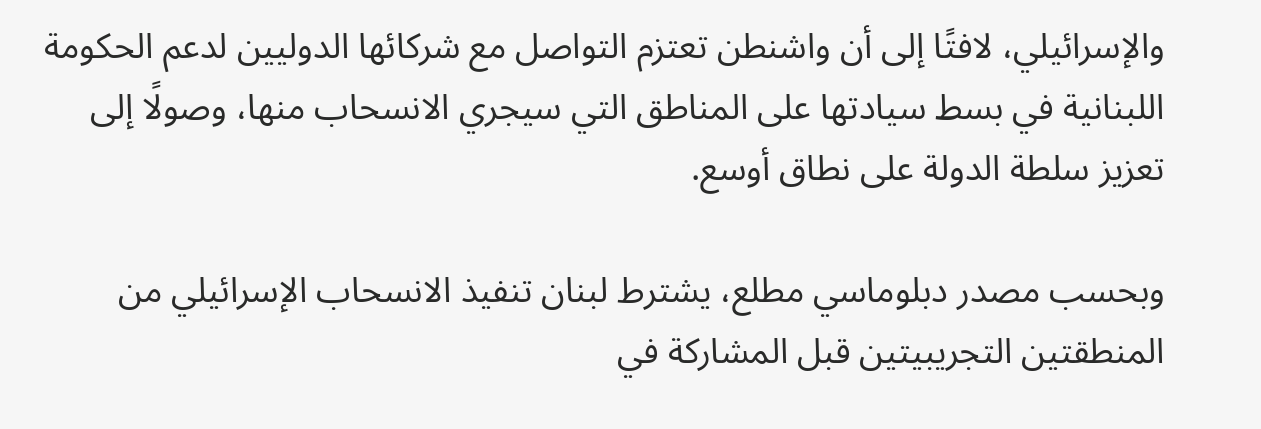والإسرائيلي، لافتًا إلى أن واشنطن تعتزم التواصل مع شركائها الدوليين لدعم الحكومة اللبنانية في بسط سيادتها على المناطق التي سيجري الانسحاب منها، وصولًا إلى تعزيز سلطة الدولة على نطاق أوسع.

وبحسب مصدر دبلوماسي مطلع، يشترط لبنان تنفيذ الانسحاب الإسرائيلي من المنطقتين التجريبيتين قبل المشاركة في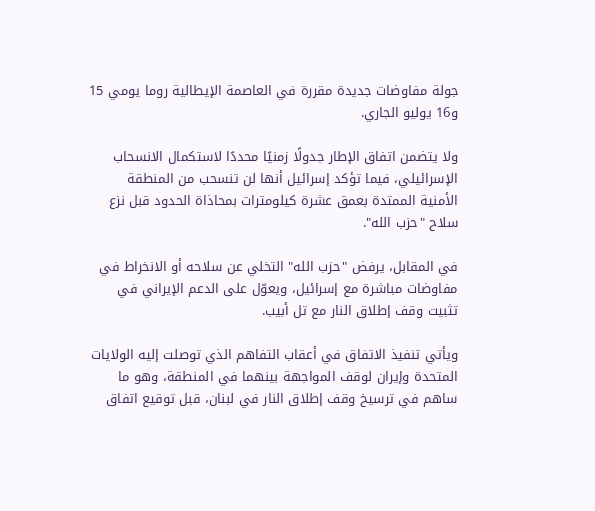جولة مفاوضات جديدة مقررة في العاصمة الإيطالية روما يومي 15 و16 يوليو الجاري.

ولا يتضمن اتفاق الإطار جدولًا زمنيًا محددًا لاستكمال الانسحاب الإسرائيلي، فيما تؤكد إسرائيل أنها لن تنسحب من المنطقة الأمنية الممتدة بعمق عشرة كيلومترات بمحاذاة الحدود قبل نزع سلاح "حزب الله".

في المقابل، يرفض "حزب الله" التخلي عن سلاحه أو الانخراط في مفاوضات مباشرة مع إسرائيل، ويعوّل على الدعم الإيراني في تثبيت وقف إطلاق النار مع تل أبيب.

ويأتي تنفيذ الاتفاق في أعقاب التفاهم الذي توصلت إليه الولايات المتحدة وإيران لوقف المواجهة بينهما في المنطقة، وهو ما ساهم في ترسيخ وقف إطلاق النار في لبنان، قبل توقيع اتفاق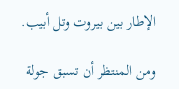الإطار بين بيروت وتل أبيب.

ومن المنتظر أن تسبق جولة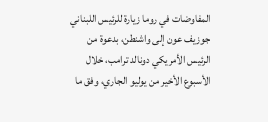المفاوضات في روما زيارة للرئيس اللبناني جوزيف عون إلى واشنطن، بدعوة من الرئيس الأمريكي دونالد ترامب، خلال الأسبوع الأخير من يوليو الجاري، وفق ما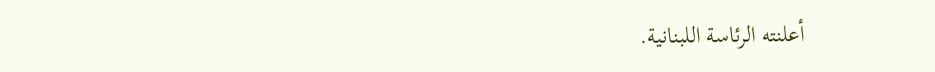أعلنته الرئاسة اللبنانية.